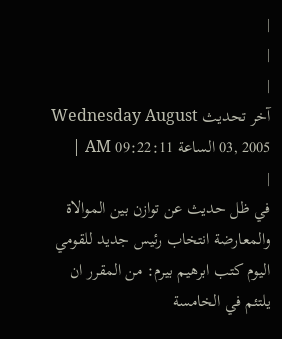|
|
|
آخر تحديث Wednesday August 03, 2005 الساعة 09:22:11 AM |
|
في ظل حديث عن توازن بين الموالاة والمعارضة انتخاب رئيس جديد للقومي اليوم كتب ابرهيم بيرم: من المقرر ان يلتئم في الخامسة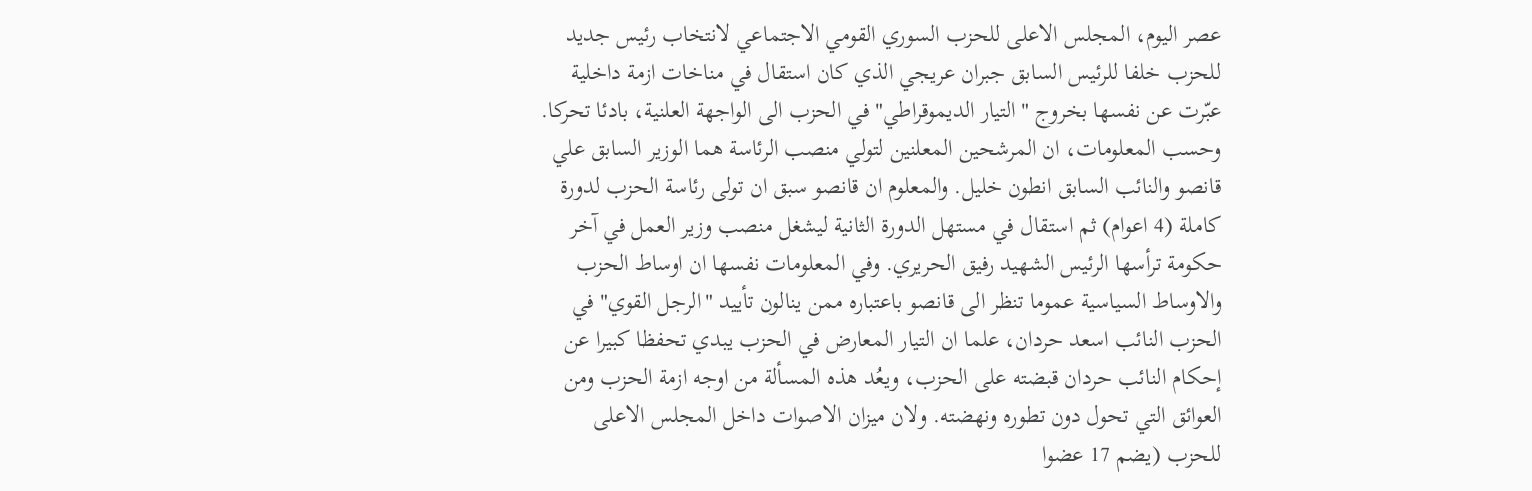عصر اليوم، المجلس الاعلى للحزب السوري القومي الاجتماعي لانتخاب رئيس جديد للحزب خلفا للرئيس السابق جبران عريجي الذي كان استقال في مناخات ازمة داخلية عبّرت عن نفسها بخروج "التيار الديموقراطي" في الحزب الى الواجهة العلنية، بادئا تحركا. وحسب المعلومات، ان المرشحين المعلنين لتولي منصب الرئاسة هما الوزير السابق علي قانصو والنائب السابق انطون خليل. والمعلوم ان قانصو سبق ان تولى رئاسة الحزب لدورة كاملة (4 اعوام) ثم استقال في مستهل الدورة الثانية ليشغل منصب وزير العمل في آخر حكومة ترأسها الرئيس الشهيد رفيق الحريري. وفي المعلومات نفسها ان اوساط الحزب والاوساط السياسية عموما تنظر الى قانصو باعتباره ممن ينالون تأييد "الرجل القوي" في الحزب النائب اسعد حردان، علما ان التيار المعارض في الحزب يبدي تحفظا كبيرا عن إحكام النائب حردان قبضته على الحزب، ويعُد هذه المسألة من اوجه ازمة الحزب ومن العوائق التي تحول دون تطوره ونهضته. ولان ميزان الاصوات داخل المجلس الاعلى للحزب (يضم 17 عضوا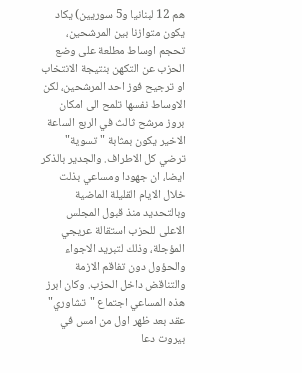هم 12 لبنانيا و5 سوريين) يكاد يكون متوازنا بين المرشحين، تحجم اوساط مطلعة على وضع الحزب عن التكهن بنتيجة الانتخاب او ترجيح فوز احد المرشحين، لكن الاوساط نفسها تلمح الى امكان بروز مرشح ثالث في الربع الساعة الاخير يكون بمثابة "تسوية" ترضي كل الاطراف. والجدير بالذكر ايضا، ان جهودا ومساعي بذلت خلال الايام القليلة الماضية وبالتحديد منذ قبول المجلس الاعلى للحزب استقالة عريجي المؤجلة، وذلك لتبريد الاجواء والحؤول دون تفاقم الازمة والتناقض داخل الحزب. وكان ابرز هذه المساعي اجتماع "تشاوري" عقد بعد ظهر اول من امس في بيروت دعا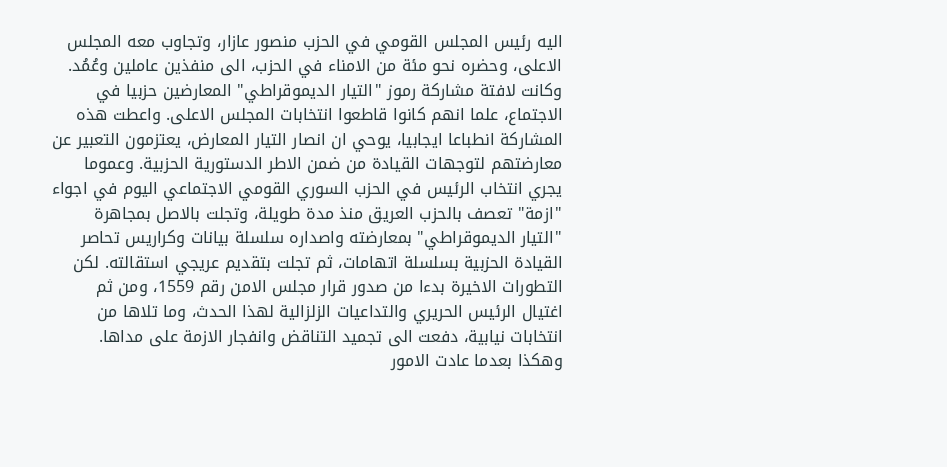اليه رئيس المجلس القومي في الحزب منصور عازار، وتجاوب معه المجلس الاعلى، وحضره نحو مئة من الامناء في الحزب، الى منفذين عاملين وعُمُد. وكانت لافتة مشاركة رموز "التيار الديموقراطي" المعارضين حزبيا في الاجتماع، علما انهم كانوا قاطعوا انتخابات المجلس الاعلى. واعطت هذه المشاركة انطباعا ايجابيا، يوحي ان انصار التيار المعارض، يعتزمون التعبير عن معارضتهم لتوجهات القيادة من ضمن الاطر الدستورية الحزبية. وعموما يجري انتخاب الرئيس في الحزب السوري القومي الاجتماعي اليوم في اجواء "ازمة" تعصف بالحزب العريق منذ مدة طويلة، وتجلت بالاصل بمجاهرة "التيار الديموقراطي" بمعارضته واصداره سلسلة بيانات وكراريس تحاصر القيادة الحزبية بسلسلة اتهامات، ثم تجلت بتقديم عريجي استقالته. لكن التطورات الاخيرة بدءا من صدور قرار مجلس الامن رقم 1559، ومن ثم اغتيال الرئيس الحريري والتداعيات الزلزالية لهذا الحدث، وما تلاها من انتخابات نيابية، دفعت الى تجميد التناقض وانفجار الازمة على مداها. وهكذا بعدما عادت الامور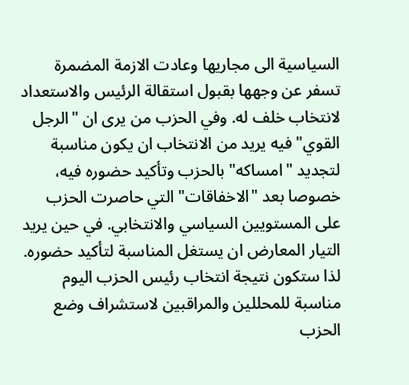السياسية الى مجاريها وعادت الازمة المضمرة تسفر عن وجهها بقبول استقالة الرئيس والاستعداد لانتخاب خلف له. وفي الحزب من يرى ان "الرجل القوي" فيه يريد من الانتخاب ان يكون مناسبة لتجديد "امساكه" بالحزب وتأكيد حضوره فيه، خصوصا بعد "الاخفاقات" التي حاصرت الحزب على المستويين السياسي والانتخابي. في حين يريد التيار المعارض ان يستغل المناسبة لتأكيد حضوره. لذا ستكون نتيجة انتخاب رئيس الحزب اليوم مناسبة للمحللين والمراقبين لاستشراف وضع الحزب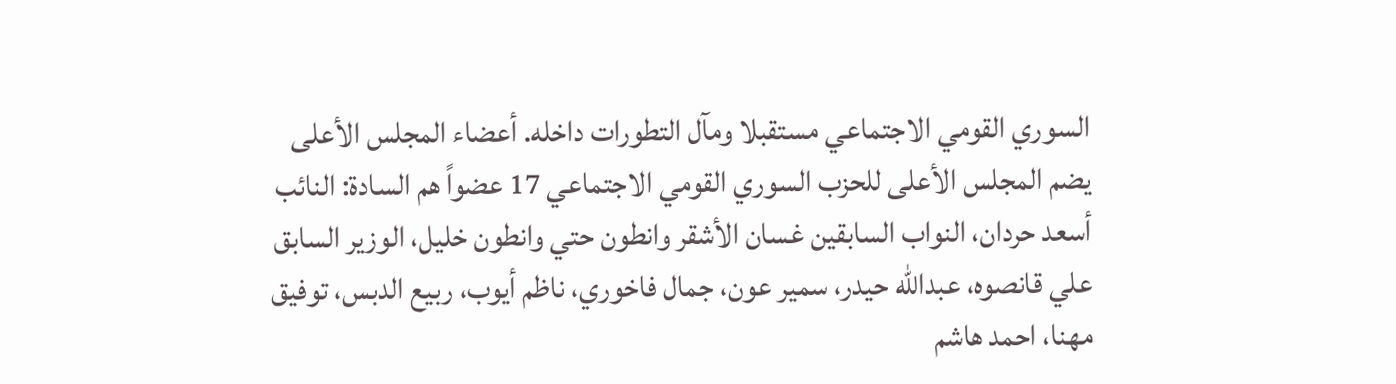السوري القومي الاجتماعي مستقبلا ومآل التطورات داخله. أعضاء المجلس الأعلى يضم المجلس الأعلى للحزب السوري القومي الاجتماعي 17 عضواً هم السادة: النائب أسعد حردان، النواب السابقين غسان الأشقر وانطون حتي وانطون خليل، الوزير السابق علي قانصوه، عبدالله حيدر، سمير عون، جمال فاخوري، ناظم أيوب، ربيع الدبس، توفيق مهنا، احمد هاشم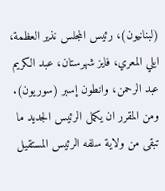(لبنانيون)، رئيس المجلس نذير العظمة، ايلي المعري، فايز شهرستان، عبد الكريم عبد الرحمن، وانطون إسبر (سوريون). ومن المقرر ان يكمل الرئيس الجديد ما تبقى من ولاية سلفه الرئيس المستقيل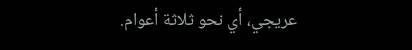عريجي، أي نحو ثلاثة أعوام.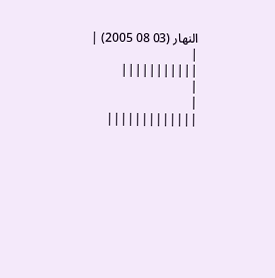النهار (03 08 2005) |
|
|||||||||||
|
|
|||||||||||||